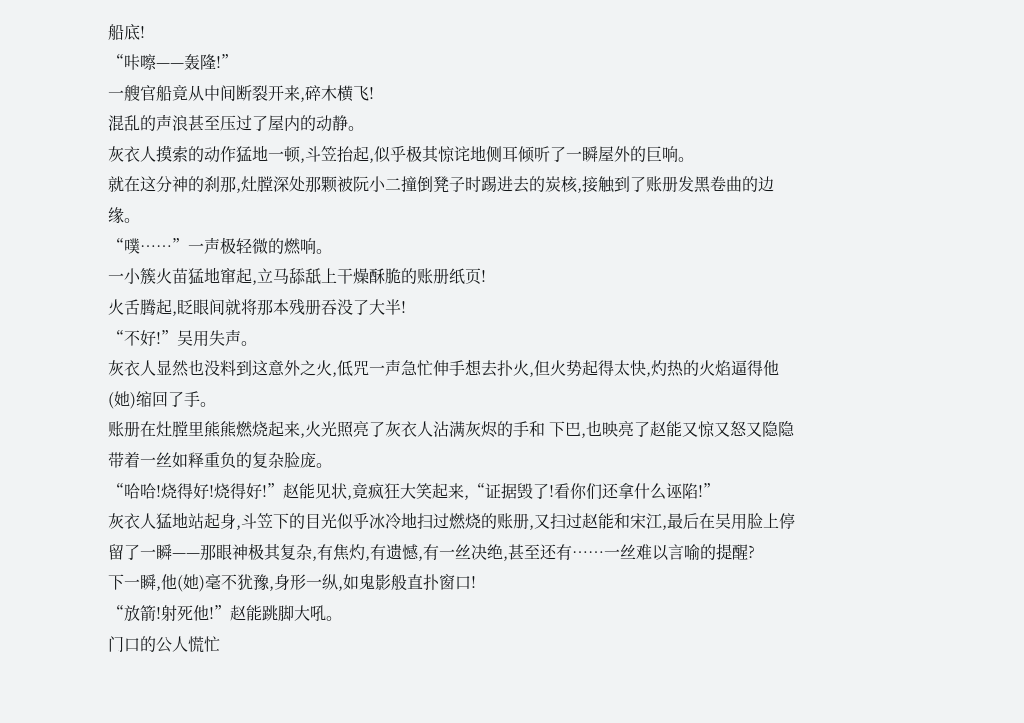船底!
“咔嚓——轰隆!”
一艘官船竟从中间断裂开来,碎木横飞!
混乱的声浪甚至压过了屋内的动静。
灰衣人摸索的动作猛地一顿,斗笠抬起,似乎极其惊诧地侧耳倾听了一瞬屋外的巨响。
就在这分神的刹那,灶膛深处那颗被阮小二撞倒凳子时踢进去的炭核,接触到了账册发黑卷曲的边缘。
“噗……”一声极轻微的燃响。
一小簇火苗猛地窜起,立马舔舐上干燥酥脆的账册纸页!
火舌腾起,眨眼间就将那本残册吞没了大半!
“不好!”吴用失声。
灰衣人显然也没料到这意外之火,低咒一声急忙伸手想去扑火,但火势起得太快,灼热的火焰逼得他(她)缩回了手。
账册在灶膛里熊熊燃烧起来,火光照亮了灰衣人沾满灰烬的手和 下巴,也映亮了赵能又惊又怒又隐隐带着一丝如释重负的复杂脸庞。
“哈哈!烧得好!烧得好!”赵能见状,竟疯狂大笑起来,“证据毁了!看你们还拿什么诬陷!”
灰衣人猛地站起身,斗笠下的目光似乎冰冷地扫过燃烧的账册,又扫过赵能和宋江,最后在吴用脸上停留了一瞬——那眼神极其复杂,有焦灼,有遗憾,有一丝决绝,甚至还有……一丝难以言喻的提醒?
下一瞬,他(她)毫不犹豫,身形一纵,如鬼影般直扑窗口!
“放箭!射死他!”赵能跳脚大吼。
门口的公人慌忙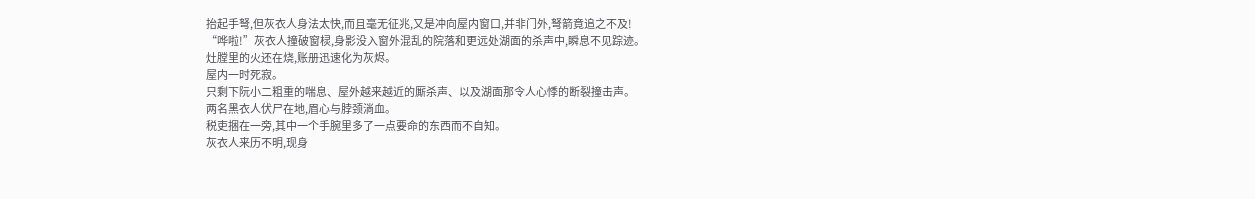抬起手弩,但灰衣人身法太快,而且毫无征兆,又是冲向屋内窗口,并非门外,弩箭竟追之不及!
“哗啦!”灰衣人撞破窗棂,身影没入窗外混乱的院落和更远处湖面的杀声中,瞬息不见踪迹。
灶膛里的火还在烧,账册迅速化为灰烬。
屋内一时死寂。
只剩下阮小二粗重的喘息、屋外越来越近的厮杀声、以及湖面那令人心悸的断裂撞击声。
两名黑衣人伏尸在地,眉心与脖颈淌血。
税吏捆在一旁,其中一个手腕里多了一点要命的东西而不自知。
灰衣人来历不明,现身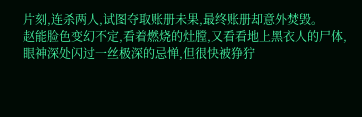片刻,连杀两人,试图夺取账册未果,最终账册却意外焚毁。
赵能脸色变幻不定,看着燃烧的灶膛,又看看地上黑衣人的尸体,眼神深处闪过一丝极深的忌惮,但很快被狰狞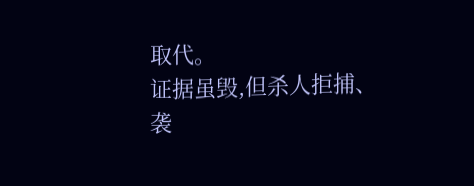取代。
证据虽毁,但杀人拒捕、袭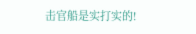击官船是实打实的!